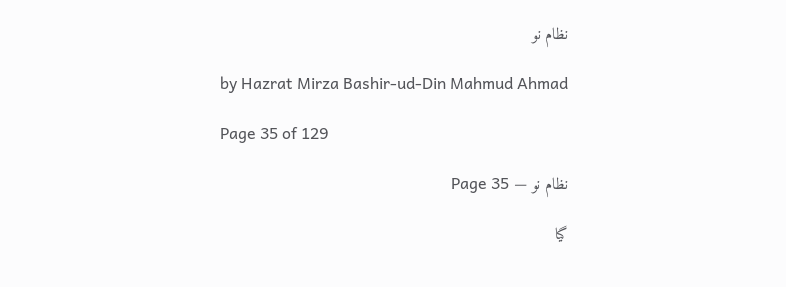نظام نو

by Hazrat Mirza Bashir-ud-Din Mahmud Ahmad

Page 35 of 129

نظام نو — Page 35

گیا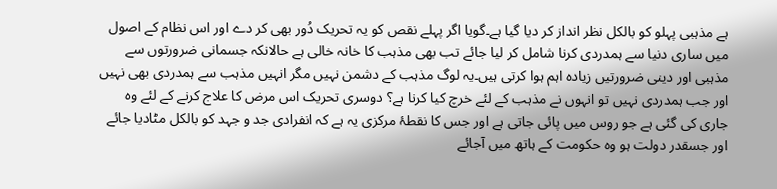ہے مذہبی پہلو کو بالکل نظر انداز کر دیا گیا ہے۔گویا اگر پہلے نقص کو یہ تحریک دُور بھی کر دے اور اس نظام کے اصول میں ساری دنیا سے ہمدردی کرنا شامل کر لیا جائے تب بھی مذہب کا خانہ خالی ہے حالانکہ جسمانی ضرورتوں سے مذہبی اور دینی ضرورتیں زیادہ اہم ہوا کرتی ہیں۔یہ لوگ مذہب کے دشمن نہیں مگر انہیں مذہب سے ہمدردی بھی نہیں اور جب ہمدردی نہیں تو انہوں نے مذہب کے لئے خرچ کیا کرنا ہے؟ دوسری تحریک اس مرض کا علاج کرنے کے لئے وہ جاری کی گئی ہے جو روس میں پائی جاتی ہے اور جس کا نقطۂ مرکزی یہ ہے کہ انفرادی جد و جہد کو بالکل مٹادیا جائے اور جسقدر دولت ہو وہ حکومت کے ہاتھ میں آجائے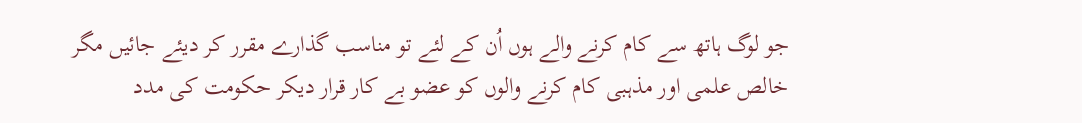جو لوگ ہاتھ سے کام کرنے والے ہوں اُن کے لئے تو مناسب گذارے مقرر کر دیئے جائیں مگر خالص علمی اور مذہبی کام کرنے والوں کو عضو بے کار قرار دیکر حکومت کی مدد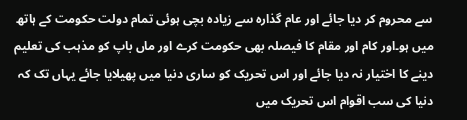سے محروم کر دیا جائے اور عام گذارہ سے زیادہ بچی ہوئی تمام دولت حکومت کے ہاتھ میں ہو۔اور کام اور مقام کا فیصلہ بھی حکومت کرے اور ماں باپ کو مذہب کی تعلیم دینے کا اختیار نہ دیا جائے اور اس تحریک کو ساری دنیا میں پھیلایا جائے یہاں تک کہ دنیا کی سب اقوام اس تحریک میں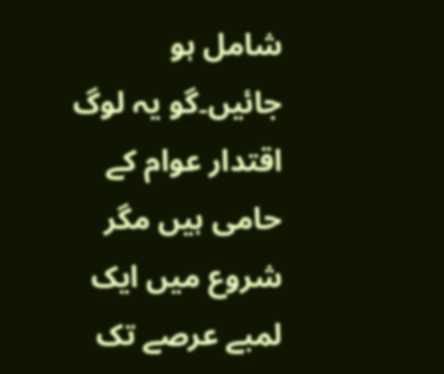شامل ہو جائیں۔گو یہ لوگ اقتدار عوام کے حامی ہیں مگر شروع میں ایک لمبے عرصے تک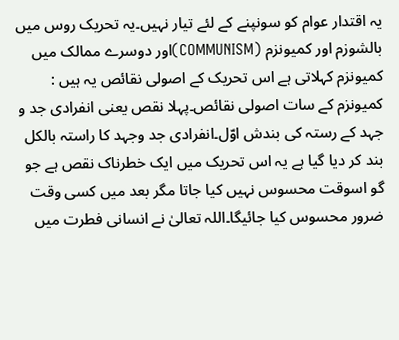یہ اقتدار عوام کو سونپنے کے لئے تیار نہیں۔یہ تحریک روس میں بالشوزم اور کمیونزم (COMMUNISM)اور دوسرے ممالک میں کمیونزم کہلاتی ہے اس تحریک کے اصولی نقائص یہ ہیں : کمیونزم کے سات اصولی نقائص۔پہلا نقص یعنی انفرادی جد و جہد کے رستہ کی بندش اوّل۔انفرادی جد وجہد کا راستہ بالکل بند کر دیا گیا ہے یہ اس تحریک میں ایک خطرناک نقص ہے جو گو اسوقت محسوس نہیں کیا جاتا مگر بعد میں کسی وقت ضرور محسوس کیا جائیگا۔اللہ تعالیٰ نے انسانی فطرت میں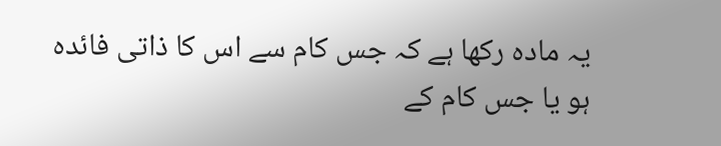یہ مادہ رکھا ہے کہ جس کام سے اس کا ذاتی فائدہ ہو یا جس کام کے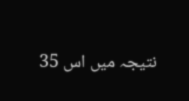نتیجہ میں اس 35